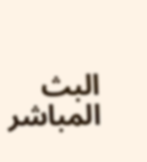البث المباشر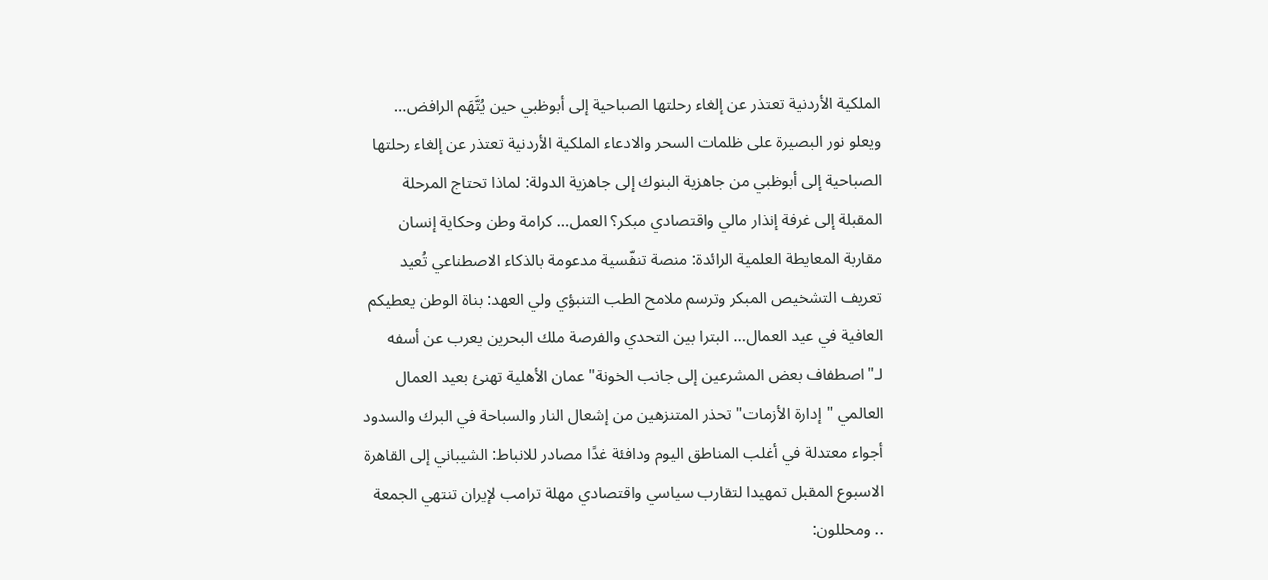الملكية الأردنية تعتذر عن إلغاء رحلتها الصباحية إلى أبوظبي حين يُتَّهَم الرافض… ويعلو نور البصيرة على ظلمات السحر والادعاء الملكية الأردنية تعتذر عن إلغاء رحلتها الصباحية إلى أبوظبي من جاهزية البنوك إلى جاهزية الدولة: لماذا تحتاج المرحلة المقبلة إلى غرفة إنذار مالي واقتصادي مبكر؟ العمل… كرامة وطن وحكاية إنسان مقاربة المعايطة العلمية الرائدة: منصة تنفّسية مدعومة بالذكاء الاصطناعي تُعيد تعريف التشخيص المبكر وترسم ملامح الطب التنبؤي ولي العهد: بناة الوطن يعطيكم العافية في عيد العمال… البترا بين التحدي والفرصة ملك البحرين يعرب عن أسفه لـ"اصطفاف بعض المشرعين إلى جانب الخونة" عمان الأهلية تهنئ بعيد العمال العالمي "إدارة الأزمات" تحذر المتنزهين من إشعال النار والسباحة في البرك والسدود أجواء معتدلة في أغلب المناطق اليوم ودافئة غدًا مصادر للانباط: الشيباني إلى القاهرة الاسبوع المقبل تمهيدا لتقارب سياسي واقتصادي مهلة ترامب لإيران تنتهي الجمعة .. ومحللون: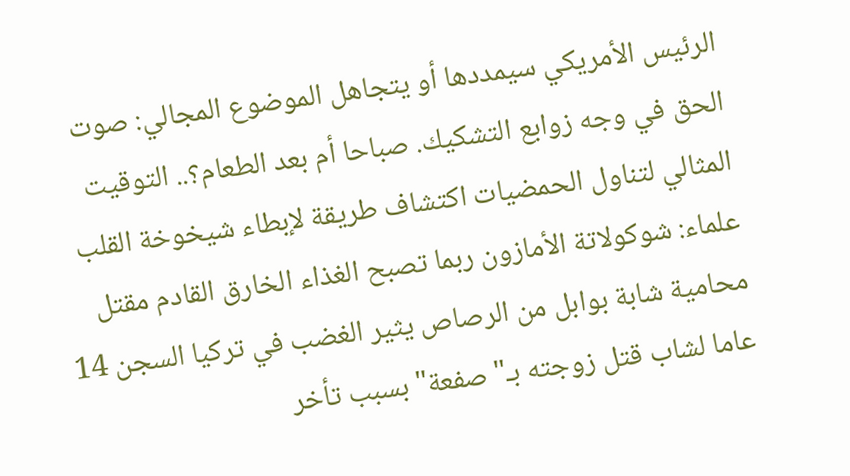الرئيس الأمريكي سيمددها أو يتجاهل الموضوع المجالي: صوت الحق في وجه زوابع التشكيك. صباحا أم بعد الطعام؟.. التوقيت المثالي لتناول الحمضيات اكتشاف طريقة لإبطاء شيخوخة القلب علماء: شوكولاتة الأمازون ربما تصبح الغذاء الخارق القادم مقتل محامية شابة بوابل من الرصاص يثير الغضب في تركيا السجن 14 عاما لشاب قتل زوجته بـ"صفعة" بسبب تأخر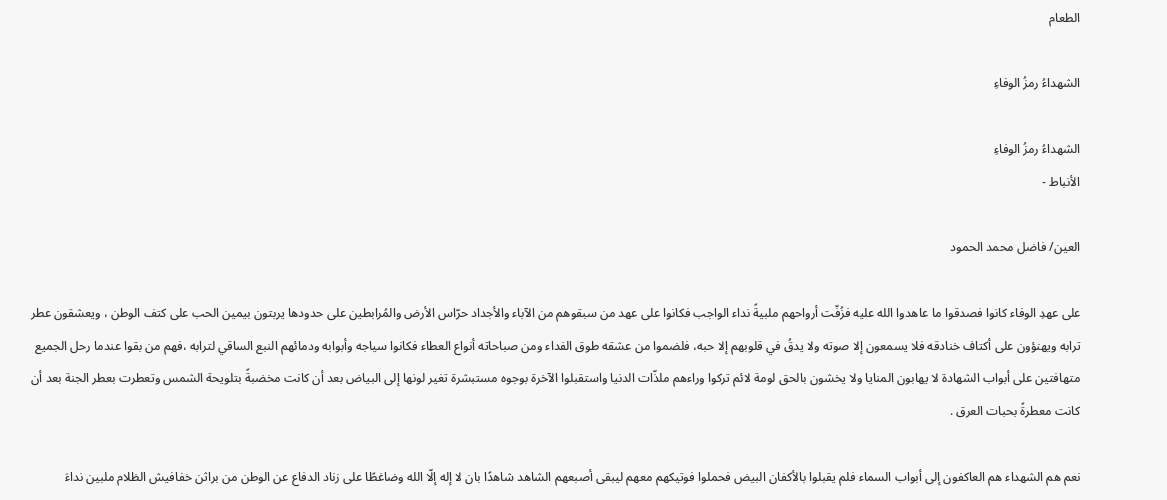الطعام

الشهداءُ رمزُ الوفاءِ

الشهداءُ رمزُ الوفاءِ
الأنباط -

العين/ فاضل محمد الحمود

على عهدِ الوفاء كانوا فصدقوا ما عاهدوا الله عليه فزُفّت أرواحهم ملبيةً نداء الواجب فكانوا على عهد من سبقوهم من الآباء والأجداد حرّاس الأرض والمُرابطين على حدودها يربتون بيمين الحب على كتف الوطن ، ويعشقون عطر ترابه ويهنؤون على أكتاف خنادقه فلا يسمعون إلا صوته ولا يدقُ في قلوبهم إلا حبه، فلضموا من عشقه طوق الفداء ومن صباحاته أنواع العطاء فكانوا سياجه وأبوابه ودمائهم النبع الساقي لترابه ،فهم من بقوا عندما رحل الجميع متهافتين على أبواب الشهادة لا يهابون المنايا ولا يخشون بالحق لومة لائم تركوا وراءهم ملذّات الدنيا واستقبلوا الآخرة بوجوه مستبشرة تغير لونها إلى البياض بعد أن كانت مخضبةً بتلويحة الشمس وتعطرت بعطر الجنة بعد أن كانت معطرةً بحبات العرق .

نعم هم الشهداء هم العاكفون إلى أبواب السماء فلم يقبلوا بالأكفان البيض فحملوا فوتيكهم معهم ليبقى أصبعهم الشاهد شاهدًا بان لا إله إلّا الله وضاغطًا على زناد الدفاع عن الوطن من براثن خفافيش الظلام ملبين نداءَ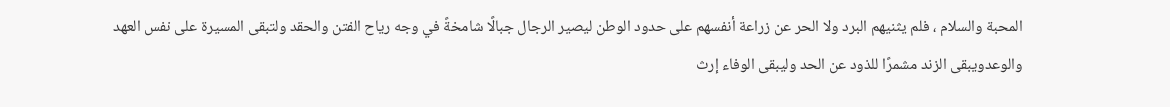المحبة والسلام ، فلم يثنيهم البرد ولا الحر عن زراعة أنفسهم على حدود الوطن ليصير الرجال جبالًا شامخةً في وجه رياح الفتن والحقد ولتبقى المسيرة على نفس العهد والوعدويبقى الزند مشمرًا للذود عن الحد وليبقى الوفاء إرث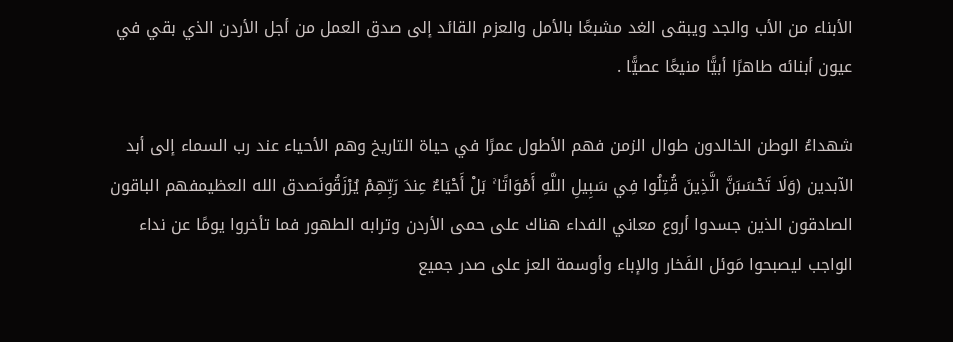الأبناء من الأب والجد ويبقى الغد مشبعًا بالأمل والعزم القائد إلى صدق العمل من أجل الأردن الذي بقي في عيون أبنائه طاهرًا أبيًّا منيعًا عصيًّا .

شهداءُ الوطن الخالدون طوال الزمن فهم الأطول عمرًا في حياة التاريخ وهم الأحياء عند رب السماء إلى أبد الآبدين (وَلَا تَحْسَبَنَّ الَّذِينَ قُتِلُوا فِي سَبِيلِ اللَّهِ أَمْوَاتًا ۚ بَلْ أَحْيَاءٌ عِندَ رَبِّهِمْ يُرْزَقُونَصدق الله العظيمفهم الباقون الصادقون الذين جسدوا أروع معاني الفداء هناك على حمى الأردن وترابه الطهور فما تأخروا يومًا عن نداء الواجب ليصبحوا مَوئل الفَخار والإباء وأوسمة العز على صدر جميع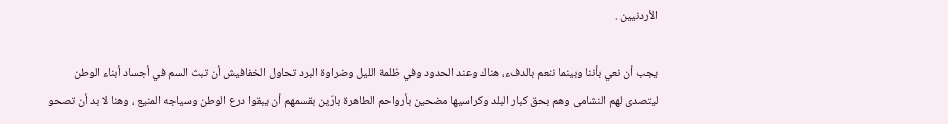الأردنيين .

يجب أن نعي بأننا وبينما ننعم بالدفء، هناك وعند الحدود وفي ظلمة الليل وضراوة البرد تحاول الخفافيش أن تبث السم في أجساد أبناء الوطن ليتصدى لهم النشامى وهم بحق كبار البلد وكراسيها مضحين بأرواحم الطاهرة بارّين بقسمهم أن يبقوا درع الوطن وسياجه المنيع ، وهنا لا بد أن تصحو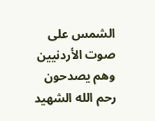الشمس على صوت الأردنيين وهم يصدحون رحم الله الشهيد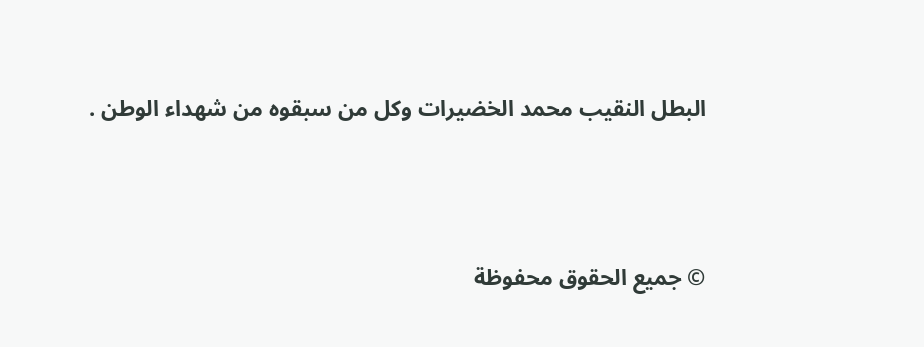البطل النقيب محمد الخضيرات وكل من سبقوه من شهداء الوطن .



© جميع الحقوق محفوظة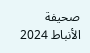صحيفة الأنباط 2024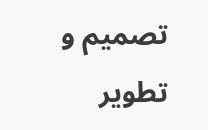تصميم و تطوير